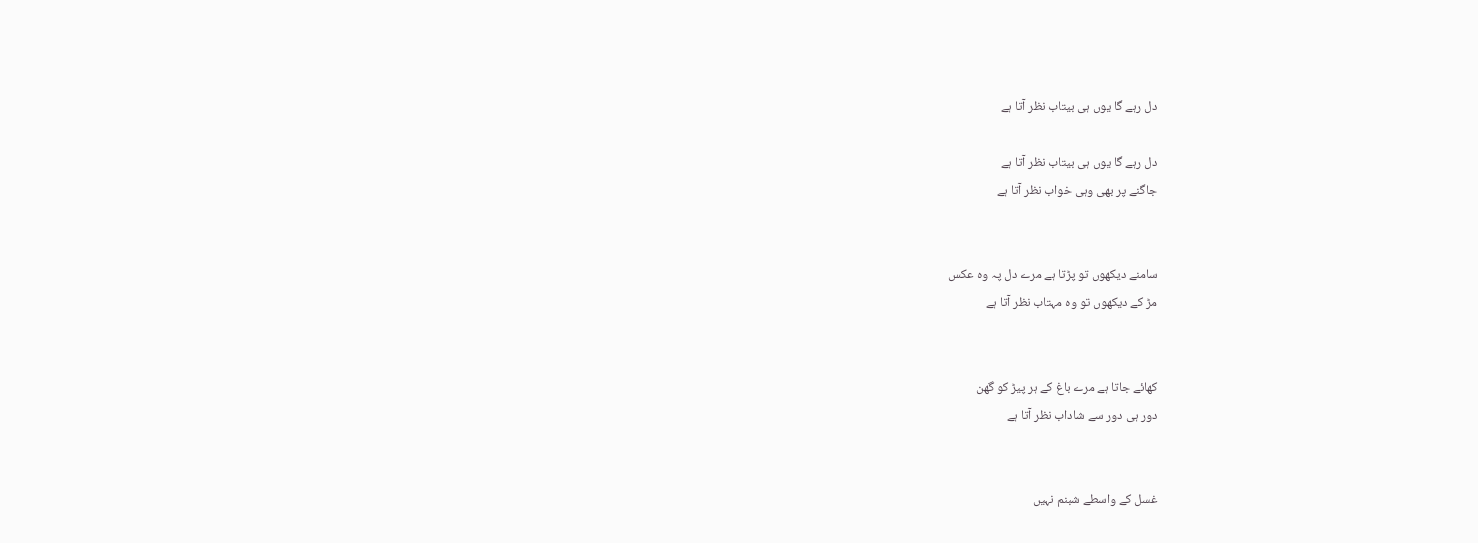دل رہے گا یوں ہی بیتاب نظر آتا ہے

دل رہے گا یوں ہی بیتاب نظر آتا ہے
جاگنے پر بھی وہی خواب نظر آتا ہے


سامنے دیکھوں تو پڑتا ہے مرے دل پہ وہ عکس
مڑ کے دیکھوں تو وہ مہتاب نظر آتا ہے


کھائے جاتا ہے مرے باغ کے ہر پیڑ کو گھن
دور ہی دور سے شاداب نظر آتا ہے


غسل کے واسطے شبنم نہیں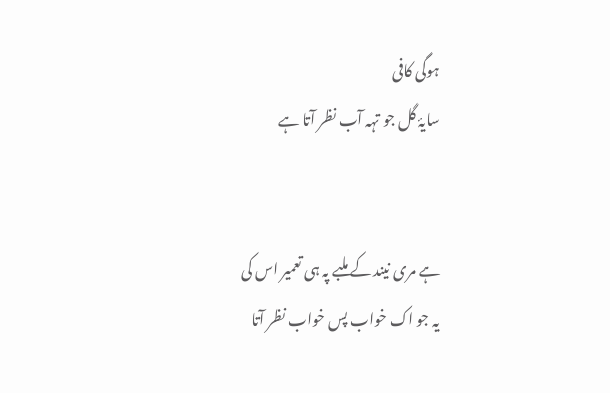ہوگی کافی
سایۂ گل جو تہہ آب نظر آتا ہے


ہے مری نیند کے ملبے پہ ہی تعمیر اس کی
یہ جو اک خواب پس خواب نظر آتا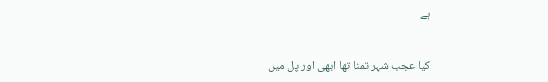ہے


کیا عجب شہر تمنا تھا ابھی اور پل میں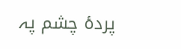پردۂ چشم پہ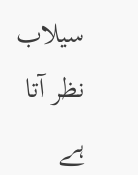سیلاب نظر آتا ہے